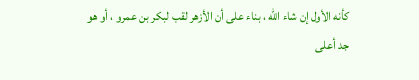كأنه الأول إن شاء الله ، بناء على أن الأزهر لقب لبكر بن عمرو ، أو هو
جد أعلى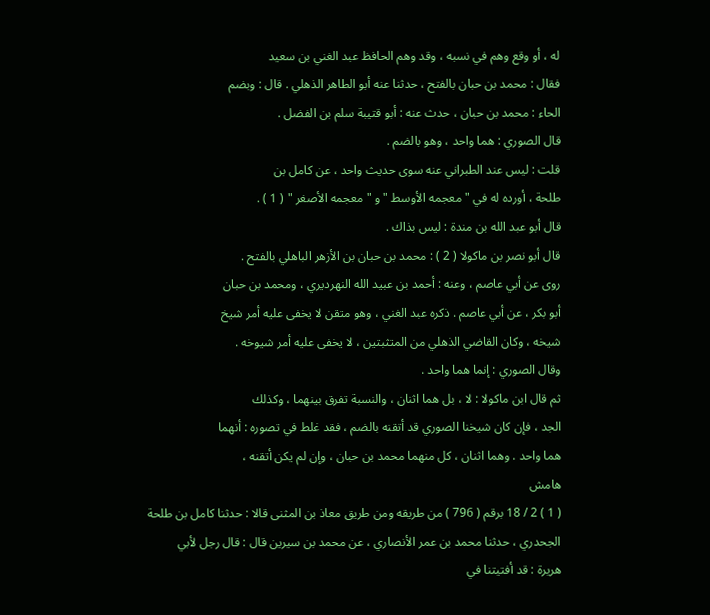له ، أو وقع وهم في نسبه ، وقد وهم الحافظ عبد الغني بن سعيد
فقال : محمد بن حبان بالفتح ، حدثنا عنه أبو الطاهر الذهلي . قال : وبضم
الحاء : محمد بن حبان ، حدث عنه : أبو قتيبة سلم بن الفضل .
قال الصوري : هما واحد ، وهو بالضم .
قلت : ليس عند الطبراني عنه سوى حديث واحد ، عن كامل بن
طلحة ، أورده له في " معجمه الأوسط " و " معجمه الأصغر " ( 1 ) .
قال أبو عبد الله بن مندة : ليس بذاك .
قال أبو نصر بن ماكولا ( 2 ) : محمد بن حبان بن الأزهر الباهلي بالفتح .
روى عن أبي عاصم ، وعنه : أحمد بن عبيد الله النهرديري ، ومحمد بن حبان
أبو بكر ، عن أبي عاصم . ذكره عبد الغني ، وهو متقن لا يخفى عليه أمر شيخ
شيخه ، وكان القاضي الذهلي من المتثبتين ، لا يخفى عليه أمر شيوخه .
وقال الصوري : إنما هما واحد .
ثم قال ابن ماكولا : لا ، بل هما اثنان ، والنسبة تفرق بينهما ، وكذلك
الجد ، فإن كان شيخنا الصوري قد أتقنه بالضم ، فقد غلط في تصوره : أنهما
هما واحد . وهما اثنان ، كل منهما محمد بن حبان ، وإن لم يكن أتقنه ،
هامش
( 1 ) 2 / 18 برقم ( 796 ) من طريقه ومن طريق معاذ بن المثنى قالا : حدثنا كامل بن طلحة
الجحدري ، حدثنا محمد بن عمر الأنصاري ، عن محمد بن سيرين قال : قال رجل لأبي
هريرة : قد أفتيتنا في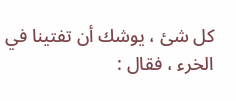كل شئ ، يوشك أن تفتينا في الخرء ، فقال :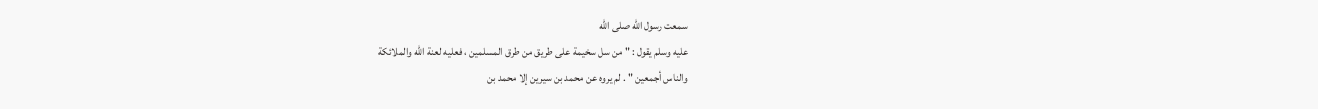سمعت رسول الله صلى الله
عليه وسلم يقول : " من سل سخيمة على طريق من طرق المسلمين ، فعليه لعنة الله والملائكة
والناس أجمعين " . لم يروه عن محمد بن سيرين إلا محمد بن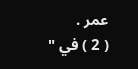عمر .
( 2 ) في "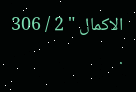الاكمال " 2 / 306 .